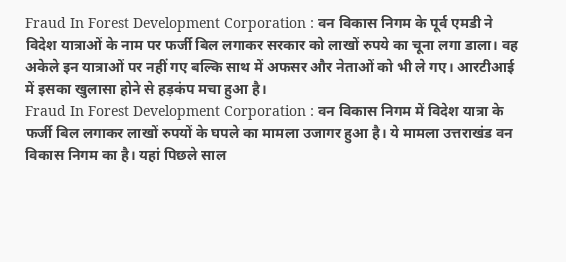Fraud In Forest Development Corporation : वन विकास निगम के पूर्व एमडी ने विदेश यात्राओं के नाम पर फर्जी बिल लगाकर सरकार को लाखों रुपये का चूना लगा डाला। वह अकेले इन यात्राओं पर नहीं गए बल्कि साथ में अफसर और नेताओं को भी ले गए। आरटीआई में इसका खुलासा होने से हड़कंप मचा हुआ है।
Fraud In Forest Development Corporation : वन विकास निगम में विदेश यात्रा के फर्जी बिल लगाकर लाखों रुपयों के घपले का मामला उजागर हुआ है। ये मामला उत्तराखंड वन विकास निगम का है। यहां पिछले साल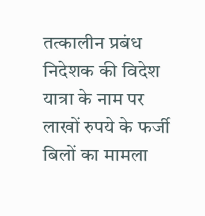तत्कालीन प्रबंध निदेशक की विदेश यात्रा के नाम पर लाखों रुपये के फर्जी बिलों का मामला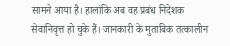सामने आया है। हालांकि अब वह प्रबंध निदेशक सेवानिवृत्त हो चुके हैं। जानकारी के मुताबिक तत्कालीन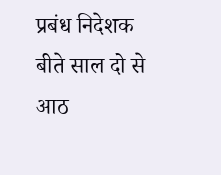प्रबंध निदेशक बीते साल दो से आठ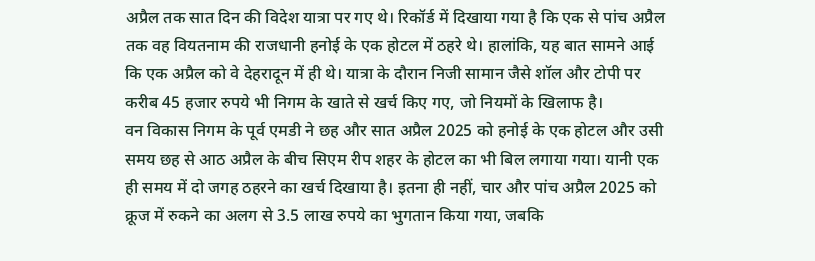अप्रैल तक सात दिन की विदेश यात्रा पर गए थे। रिकॉर्ड में दिखाया गया है कि एक से पांच अप्रैल तक वह वियतनाम की राजधानी हनोई के एक होटल में ठहरे थे। हालांकि, यह बात सामने आई कि एक अप्रैल को वे देहरादून में ही थे। यात्रा के दौरान निजी सामान जैसे शॉल और टोपी पर करीब 45 हजार रुपये भी निगम के खाते से खर्च किए गए, जो नियमों के खिलाफ है।
वन विकास निगम के पूर्व एमडी ने छह और सात अप्रैल 2025 को हनोई के एक होटल और उसी समय छह से आठ अप्रैल के बीच सिएम रीप शहर के होटल का भी बिल लगाया गया। यानी एक ही समय में दो जगह ठहरने का खर्च दिखाया है। इतना ही नहीं, चार और पांच अप्रैल 2025 को क्रूज में रुकने का अलग से 3.5 लाख रुपये का भुगतान किया गया, जबकि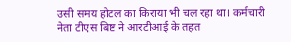उसी समय होटल का किराया भी चल रहा था। कर्मचारी नेता टीएस बिष्ट ने आरटीआई के तहत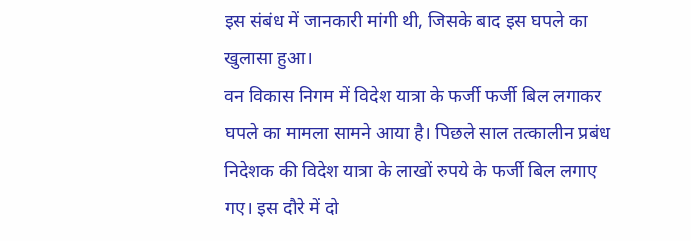इस संबंध में जानकारी मांगी थी, जिसके बाद इस घपले का खुलासा हुआ।
वन विकास निगम में विदेश यात्रा के फर्जी फर्जी बिल लगाकर घपले का मामला सामने आया है। पिछले साल तत्कालीन प्रबंध निदेशक की विदेश यात्रा के लाखों रुपये के फर्जी बिल लगाए गए। इस दौरे में दो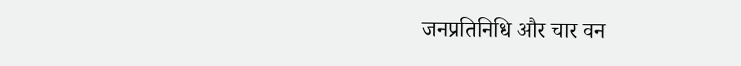जनप्रतिनिधि और चार वन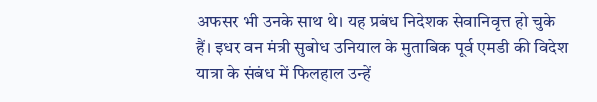अफसर भी उनके साथ थे। यह प्रबंध निदेशक सेवानिवृत्त हो चुके हैं। इधर वन मंत्री सुबोध उनियाल के मुताबिक पूर्व एमडी की विदेश यात्रा के संबंध में फिलहाल उन्हें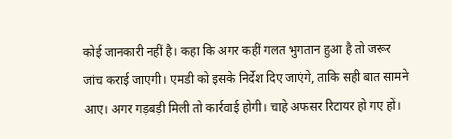कोई जानकारी नहीं है। कहा कि अगर कहीं गलत भुगतान हुआ है तो जरूर जांच कराई जाएगी। एमडी को इसके निर्देश दिए जाएंगे, ताकि सही बात सामने आए। अगर गड़बड़ी मिली तो कार्रवाई होगी। चाहे अफसर रिटायर हो गए हों।